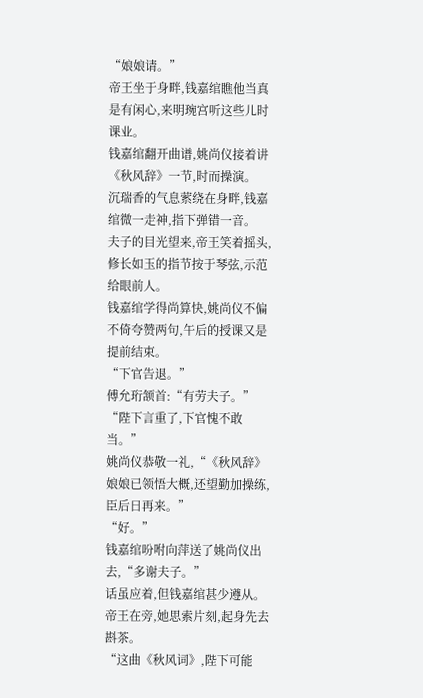“娘娘请。”
帝王坐于身畔,钱嘉绾瞧他当真是有闲心,来明琬宫听这些儿时课业。
钱嘉绾翻开曲谱,姚尚仪接着讲《秋风辞》一节,时而操演。
沉瑞香的气息萦绕在身畔,钱嘉绾微一走神,指下弹错一音。
夫子的目光望来,帝王笑着摇头,修长如玉的指节按于琴弦,示范给眼前人。
钱嘉绾学得尚算快,姚尚仪不偏不倚夸赞两句,午后的授课又是提前结束。
“下官告退。”
傅允珩颔首:“有劳夫子。”
“陛下言重了,下官愧不敢当。”
姚尚仪恭敬一礼,“《秋风辞》娘娘已领悟大概,还望勤加操练,臣后日再来。”
“好。”
钱嘉绾吩咐向萍送了姚尚仪出去,“多谢夫子。”
话虽应着,但钱嘉绾甚少遵从。帝王在旁,她思索片刻,起身先去斟茶。
“这曲《秋风词》,陛下可能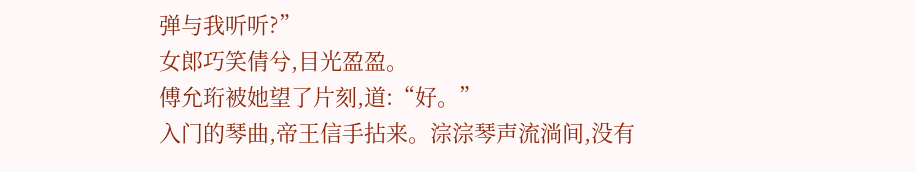弹与我听听?”
女郎巧笑倩兮,目光盈盈。
傅允珩被她望了片刻,道:“好。”
入门的琴曲,帝王信手拈来。淙淙琴声流淌间,没有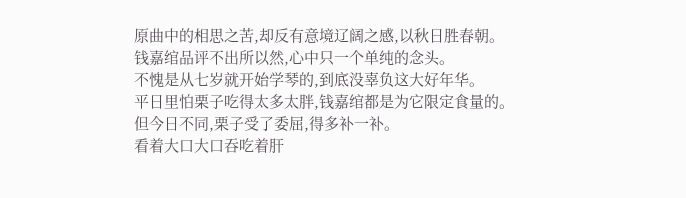原曲中的相思之苦,却反有意境辽阔之感,以秋日胜春朝。
钱嘉绾品评不出所以然,心中只一个单纯的念头。
不愧是从七岁就开始学琴的,到底没辜负这大好年华。
平日里怕栗子吃得太多太胖,钱嘉绾都是为它限定食量的。
但今日不同,栗子受了委屈,得多补一补。
看着大口大口吞吃着肝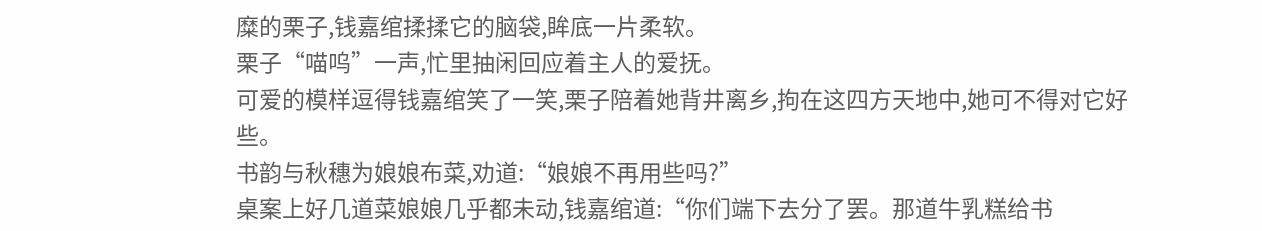糜的栗子,钱嘉绾揉揉它的脑袋,眸底一片柔软。
栗子“喵呜”一声,忙里抽闲回应着主人的爱抚。
可爱的模样逗得钱嘉绾笑了一笑,栗子陪着她背井离乡,拘在这四方天地中,她可不得对它好些。
书韵与秋穗为娘娘布菜,劝道:“娘娘不再用些吗?”
桌案上好几道菜娘娘几乎都未动,钱嘉绾道:“你们端下去分了罢。那道牛乳糕给书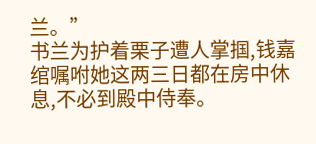兰。”
书兰为护着栗子遭人掌掴,钱嘉绾嘱咐她这两三日都在房中休息,不必到殿中侍奉。